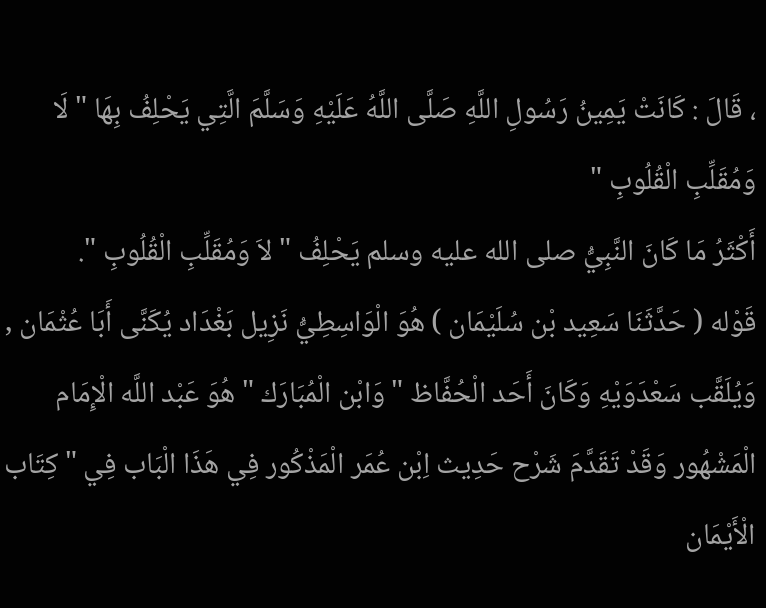، قَالَ : كَانَتْ يَمِينُ رَسُولِ اللَّهِ صَلَّى اللَّهُ عَلَيْهِ وَسَلَّمَ الَّتِي يَحْلِفُ بِهَا " لَا وَمُقَلِّبِ الْقُلُوبِ "
أَكْثَرُ مَا كَانَ النَّبِيُّ صلى الله عليه وسلم يَحْلِفُ " لاَ وَمُقَلِّبِ الْقُلُوبِ ".
قَوْله ( حَدَّثَنَا سَعِيد بْن سُلَيْمَان ) هُوَ الْوَاسِطِيُّ نَزِيل بَغْدَاد يُكَنَّى أَبَا عُثْمَان , وَيُلَقَّب سَعْدَوَيْهِ وَكَانَ أَحَد الْحُفَّاظ " وَابْن الْمُبَارَك " هُوَ عَبْد اللَّه الْإِمَام الْمَشْهُور وَقَدْ تَقَدَّمَ شَرْح حَدِيث اِبْن عُمَر الْمَذْكُور فِي هَذَا الْبَاب فِي " كِتَاب الْأَيْمَان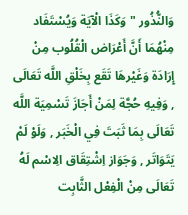وَالنُّذُور " وَكَذَا الْآيَة وَيُسْتَفَاد مِنْهُمَا أَنَّ أَعْرَاض الْقُلُوب مِنْ إِرَادَة وَغَيْرهَا تَقَع بِخَلْقِ اللَّه تَعَالَى , وَفِيهِ حُجَّة لِمَنْ أَجَازَ تَسْمِيَة اللَّه تَعَالَى بِمَا ثَبَتَ فِي الْخَبَر , وَلَوْ لَمْ يَتَوَاتَر , وَجَوَاز اِشْتِقَاق الِاسْم لَهُ تَعَالَى مِنْ الْفِعْل الثَّابِت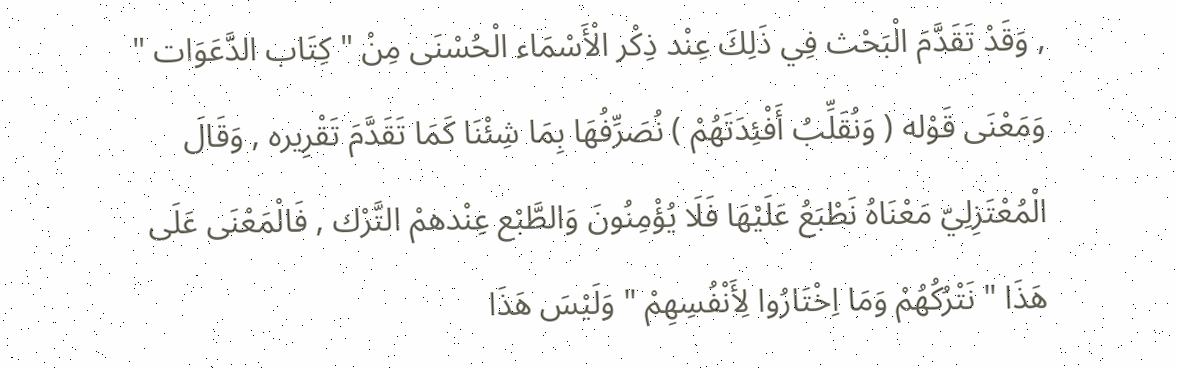, وَقَدْ تَقَدَّمَ الْبَحْث فِي ذَلِكَ عِنْد ذِكْر الْأَسْمَاء الْحُسْنَى مِنْ " كِتَاب الدَّعَوَات " وَمَعْنَى قَوْله ( وَنُقَلِّبُ أَفْئِدَتَهُمْ ) نُصَرِّفُهَا بِمَا شِئْنَا كَمَا تَقَدَّمَ تَقْرِيره , وَقَالَ الْمُعْتَزِلِيّ مَعْنَاهُ نَطْبَعُ عَلَيْهَا فَلَا يُؤْمِنُونَ وَالطَّبْع عِنْدهمْ التَّرْك , فَالْمَعْنَى عَلَى هَذَا " نَتْرُكُهُمْ وَمَا اِخْتَارُوا لِأَنْفُسِهِمْ " وَلَيْسَ هَذَا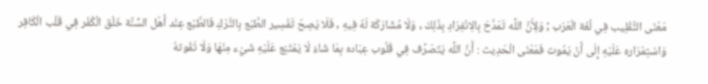مَعْنَى التَّقْلِيب فِي لُغَة الْعَرَب ; وَلِأَنَّ اللَّه تَمَدَّحَ بِالِانْفِرَادِ بِذَلِكَ , وَلَا مُشَارَكَة لَهُ فِيهِ , فَلَا يَصِحّ تَفْسِير الطَّبْع بِالتَّرْكِ فَالطَّبْع عِنْد أَهْل السُّنَّة خَلْق الْكُفْر فِي قَلْب الْكَافِر وَاسْتِمْرَاره عَلَيْهِ إِلَى أَنْ يَمُوت فَمَعْنَى الْحَدِيث : أَنَّ اللَّه يَتَصَرَّف فِي قُلُوب عِبَاده بِمَا شَاءَ لَا يَمْتَنِع عَلَيْهِ شَيْء مِنْهَا وَلَا تَفُوتهُ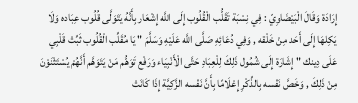إِرَادَة وَقَالَ الْبَيْضَاوِيّ : فِي نِسْبَة تَقَلُّب الْقُلُوب إِلَى اللَّه إِشْعَار بِأَنَّهُ يَتَوَلَّى قُلُوب عِبَاده وَلَا يَكِلهَا إِلَى أَحَد مِنْ خَلْقه , وَفِي دُعَائِهِ صَلَّى اللَّه عَلَيْهِ وَسَلَّمَ " يَا مُقَلِّب الْقُلُوب ثَبِّتْ قَلْبِي عَلَى دِينك " إِشَارَة إِلَى شُمُول ذَلِكَ لِلْعِبَادِ حَتَّى الْأَنْبِيَاء وَرَفْع تَوَهُّم مَنْ يَتَوَهَّم أَنَّهُمْ يُسْتَثْنَوْنَ مِنْ ذَلِكَ , وَخَصَّ نَفْسه بِالذِّكْرِ إِعْلَامًا بِأَنَّ نَفْسه الزَّكِيَّة إِذَا كَانَتْ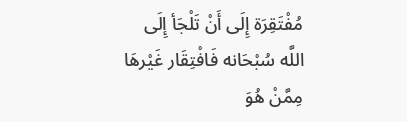مُفْتَقِرَة إِلَى أَنْ تَلْجَأ إِلَى اللَّه سُبْحَانه فَافْتِقَار غَيْرهَا مِمَّنْ هُوَ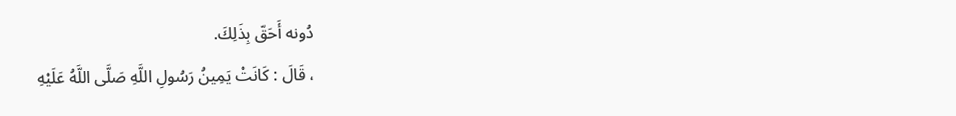دُونه أَحَقّ بِذَلِكَ.
، قَالَ : كَانَتْ يَمِينُ رَسُولِ اللَّهِ صَلَّى اللَّهُ عَلَيْهِ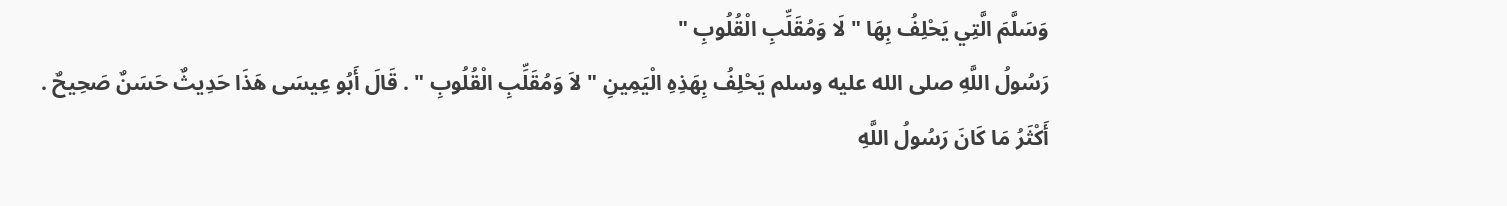وَسَلَّمَ الَّتِي يَحْلِفُ بِهَا " لَا وَمُقَلِّبِ الْقُلُوبِ "
رَسُولُ اللَّهِ صلى الله عليه وسلم يَحْلِفُ بِهَذِهِ الْيَمِينِ " لاَ وَمُقَلِّبِ الْقُلُوبِ " . قَالَ أَبُو عِيسَى هَذَا حَدِيثٌ حَسَنٌ صَحِيحٌ .
أَكْثَرُ مَا كَانَ رَسُولُ اللَّهِ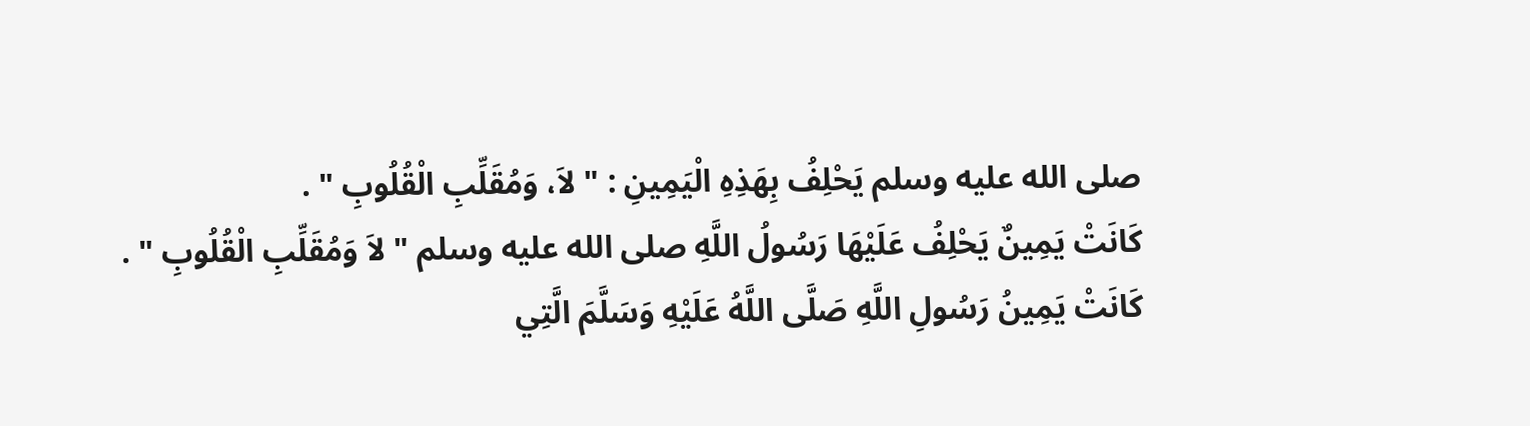صلى الله عليه وسلم يَحْلِفُ بِهَذِهِ الْيَمِينِ : " لاَ، وَمُقَلِّبِ الْقُلُوبِ " .
كَانَتْ يَمِينٌ يَحْلِفُ عَلَيْهَا رَسُولُ اللَّهِ صلى الله عليه وسلم " لاَ وَمُقَلِّبِ الْقُلُوبِ " .
كَانَتْ يَمِينُ رَسُولِ اللَّهِ صَلَّى اللَّهُ عَلَيْهِ وَسَلَّمَ الَّتِي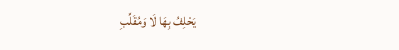يَحْلِفُ بِهَا لَا وَمُقَلِّبِ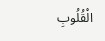الْقُلُوبِ